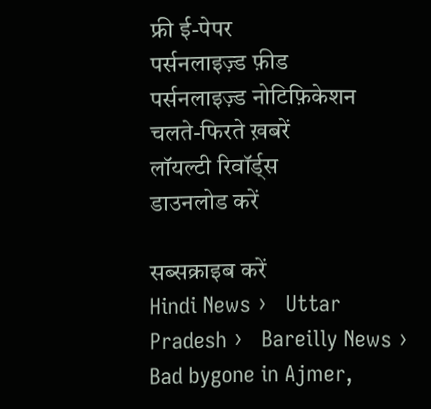फ्री ई-पेपर
पर्सनलाइज़्ड फ़ीड
पर्सनलाइज़्ड नोटिफ़िकेशन
चलते-फिरते ख़बरें
लॉयल्टी रिवॉर्ड्स
डाउनलोड करें

सब्सक्राइब करें
Hindi News ›   Uttar Pradesh ›   Bareilly News ›   Bad bygone in Ajmer,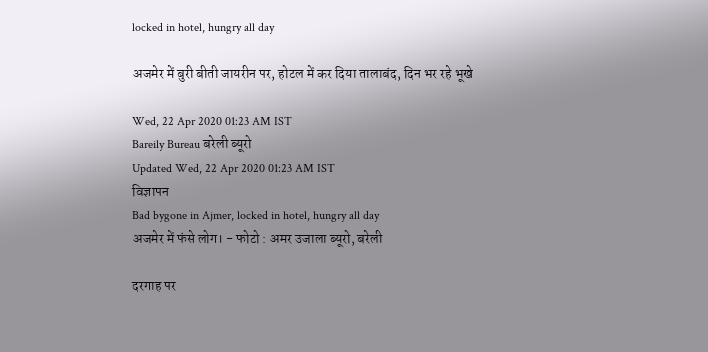locked in hotel, hungry all day

अजमेर में बुरी बीती जायरीन पर, होटल में कर दिया तालाबंद, दिन भर रहे भूखे

Wed, 22 Apr 2020 01:23 AM IST
Bareily Bureau बरेली ब्यूरो
Updated Wed, 22 Apr 2020 01:23 AM IST
विज्ञापन
Bad bygone in Ajmer, locked in hotel, hungry all day
अजमेर में फंसे लोग। - फोटो : अमर उजाला ब्यूरो, बरेली

दरगाह पर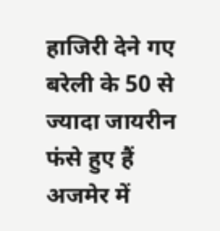हाजिरी देने गए बरेली के 50 से ज्यादा जायरीन फंसे हुए हैं अजमेर में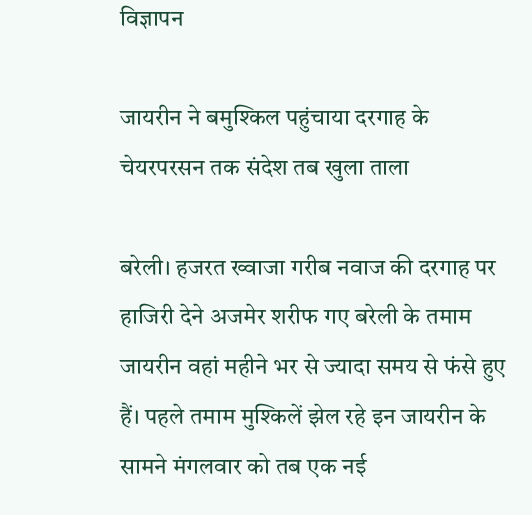विज्ञापन

जायरीन ने बमुश्किल पहुंचाया दरगाह के चेयरपरसन तक संदेश तब खुला ताला

बरेली। हजरत ख्वाजा गरीब नवाज की दरगाह पर हाजिरी देने अजमेर शरीफ गए बरेली के तमाम जायरीन वहां महीने भर से ज्यादा समय से फंसे हुए हैं। पहले तमाम मुश्किलें झेल रहे इन जायरीन के सामने मंगलवार को तब एक नई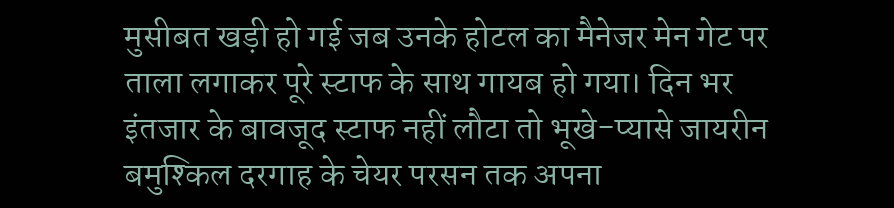मुसीबत खड़ी हो गई जब उनके होटल का मैनेजर मेन गेट पर ताला लगाकर पूरे स्टाफ के साथ गायब हो गया। दिन भर इंतजार के बावजूद स्टाफ नहीं लौटा तो भूखे-प्यासे जायरीन बमुश्किल दरगाह के चेयर परसन तक अपना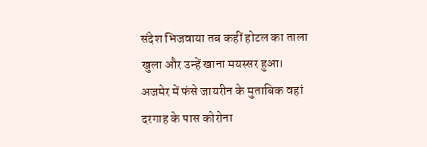संदेश भिजवाया तब कहीं होटल का ताला खुला और उन्हें खाना मयस्सर हुआ।
अजमेर में फंसे जायरीन के मुताबिक वहां दरगाह के पास कोरोना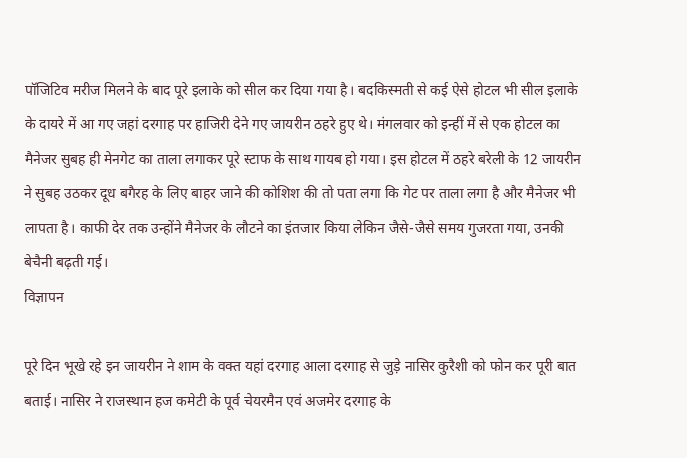पॉजिटिव मरीज मिलने के बाद पूरे इलाके को सील कर दिया गया है। बदकिस्मती से कई ऐसे होटल भी सील इलाके के दायरे में आ गए जहां दरगाह पर हाजिरी देने गए जायरीन ठहरे हुए थे। मंगलवार को इन्हीं में से एक होटल का मैनेजर सुबह ही मेनगेट का ताला लगाकर पूरे स्टाफ के साथ गायब हो गया। इस होटल में ठहरे बरेली के 12 जायरीन ने सुबह उठकर दूध बगैरह के लिए बाहर जाने की कोशिश की तो पता लगा कि गेट पर ताला लगा है और मैनेजर भी लापता है। काफी देर तक उन्होंने मैनेजर के लौटने का इंतजार किया लेकिन जैसे-जैसे समय गुजरता गया, उनकी बेचैनी बढ़ती गई।
विज्ञापन

पूरे दिन भूखे रहे इन जायरीन ने शाम के वक्त यहां दरगाह आला दरगाह से जुड़े नासिर कुरैशी को फोन कर पूरी बात बताई। नासिर ने राजस्थान हज कमेटी के पूर्व चेयरमैन एवं अजमेर दरगाह के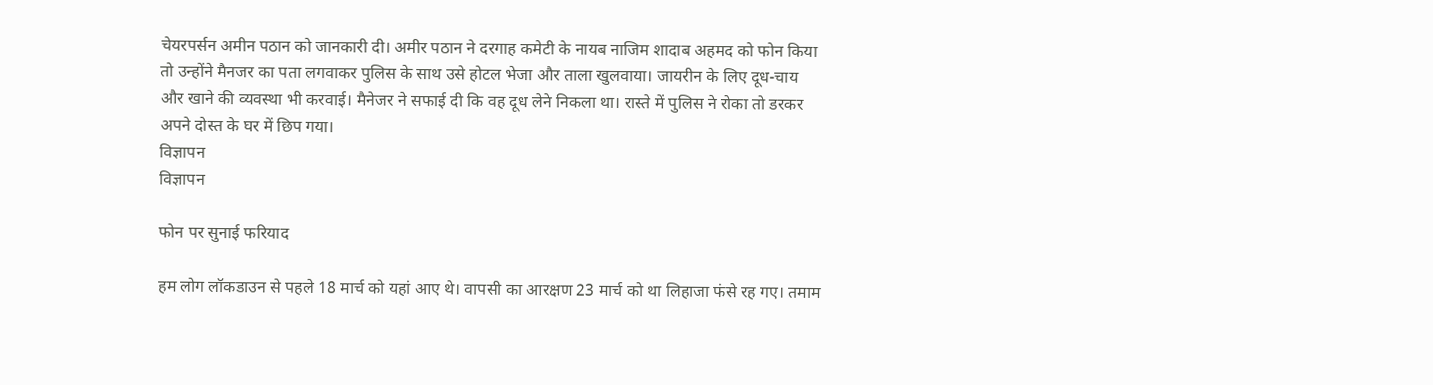चेयरपर्सन अमीन पठान को जानकारी दी। अमीर पठान ने दरगाह कमेटी के नायब नाजिम शादाब अहमद को फोन किया तो उन्होंने मैनजर का पता लगवाकर पुलिस के साथ उसे होटल भेजा और ताला खुलवाया। जायरीन के लिए दूध-चाय और खाने की व्यवस्था भी करवाई। मैनेजर ने सफाई दी कि वह दूध लेने निकला था। रास्ते में पुलिस ने रोका तो डरकर अपने दोस्त के घर में छिप गया।
विज्ञापन
विज्ञापन

फोन पर सुनाई फरियाद

हम लोग लॉकडाउन से पहले 18 मार्च को यहां आए थे। वापसी का आरक्षण 23 मार्च को था लिहाजा फंसे रह गए। तमाम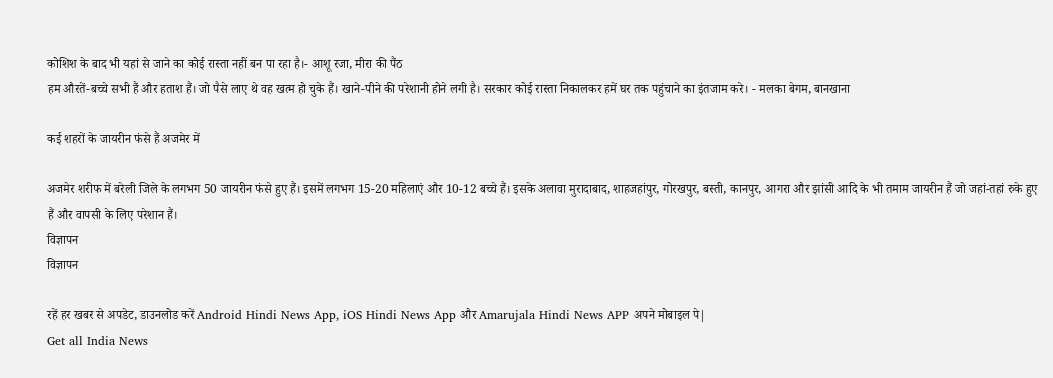कोशिश के बाद भी यहां से जाने का कोई रास्ता नहीं बन पा रहा है।- आशू रजा, मीरा की पैंठ
हम औरतें-बच्चे सभी हैं और हताश हैं। जो पैसे लाए थे वह खत्म हो चुके हैं। खाने-पीने की परेशानी होने लगी है। सरकार कोई रास्ता निकालकर हमें घर तक पहुंचाने का इंतजाम करे। - मलका बेगम, बानखाना

कई शहरों के जायरीन फंसे हैं अजमेर में

अजमेर शरीफ में बरेली जिले के लगभग 50 जायरीन फंसे हुए हैं। इसमें लगभग 15-20 महिलाएं और 10-12 बच्चे हैं। इसके अलावा मुरादाबाद, शाहजहांपुर, गोरखपुर, बस्ती, कानपुर, आगरा और झांसी आदि के भी तमाम जायरीन हैं जो जहां-तहां रुके हुए हैं और वापसी के लिए परेशान हैं।
विज्ञापन
विज्ञापन

रहें हर खबर से अपडेट, डाउनलोड करें Android Hindi News App, iOS Hindi News App और Amarujala Hindi News APP अपने मोबाइल पे|
Get all India News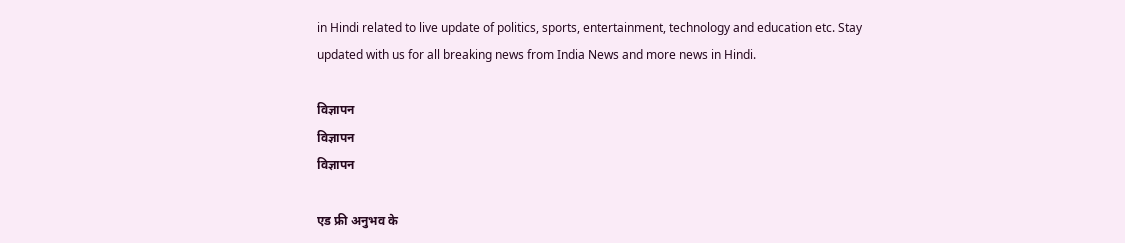in Hindi related to live update of politics, sports, entertainment, technology and education etc. Stay updated with us for all breaking news from India News and more news in Hindi.

विज्ञापन
विज्ञापन
विज्ञापन

एड फ्री अनुभव के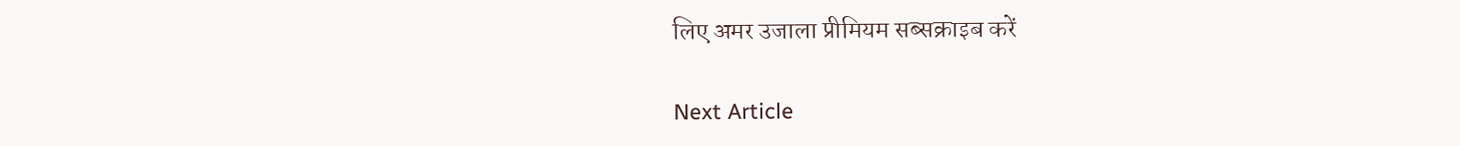लिए अमर उजाला प्रीमियम सब्सक्राइब करें

Next Article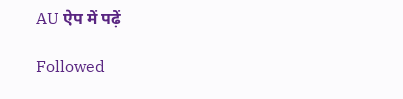AU ऐप में पढ़ें

Followed